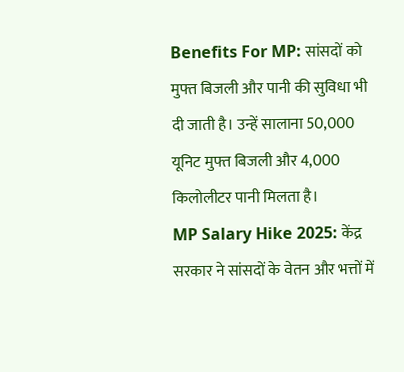Benefits For MP: सांसदों को मुफ्त बिजली और पानी की सुविधा भी दी जाती है। उन्हें सालाना 50,000 यूनिट मुफ्त बिजली और 4,000 किलोलीटर पानी मिलता है।
MP Salary Hike 2025: केंद्र सरकार ने सांसदों के वेतन और भत्तों में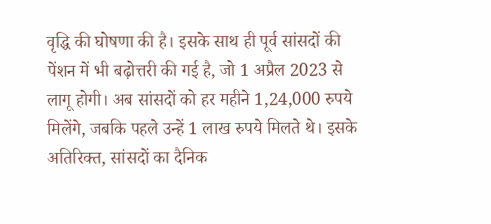वृद्धि की घोषणा की है। इसके साथ ही पूर्व सांसदों की पेंशन में भी बढ़ोत्तरी की गई है, जो 1 अप्रैल 2023 से लागू होगी। अब सांसदों को हर महीने 1,24,000 रुपये मिलेंगे, जबकि पहले उन्हें 1 लाख रुपये मिलते थे। इसके अतिरिक्त, सांसदों का दैनिक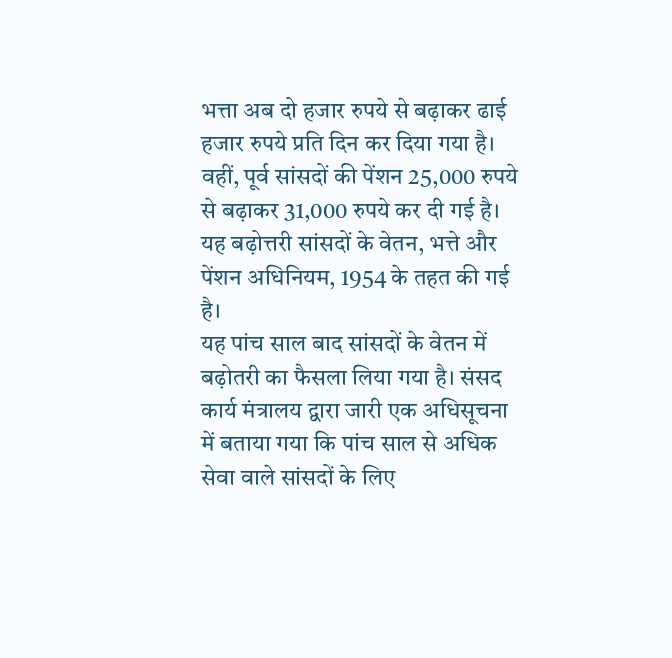भत्ता अब दो हजार रुपये से बढ़ाकर ढाई हजार रुपये प्रति दिन कर दिया गया है। वहीं, पूर्व सांसदों की पेंशन 25,000 रुपये से बढ़ाकर 31,000 रुपये कर दी गई है। यह बढ़ोत्तरी सांसदों के वेतन, भत्ते और पेंशन अधिनियम, 1954 के तहत की गई है।
यह पांच साल बाद सांसदों के वेतन में बढ़ोतरी का फैसला लिया गया है। संसद कार्य मंत्रालय द्वारा जारी एक अधिसूचना में बताया गया कि पांच साल से अधिक सेवा वाले सांसदों के लिए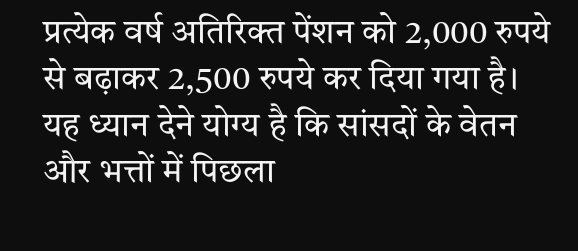प्रत्येक वर्ष अतिरिक्त पेंशन को 2,000 रुपये से बढ़ाकर 2,500 रुपये कर दिया गया है।
यह ध्यान देने योग्य है कि सांसदों के वेतन और भत्तों में पिछला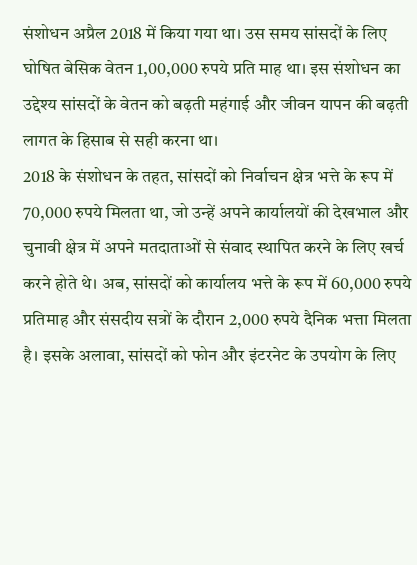संशोधन अप्रैल 2018 में किया गया था। उस समय सांसदों के लिए घोषित बेसिक वेतन 1,00,000 रुपये प्रति माह था। इस संशोधन का उद्देश्य सांसदों के वेतन को बढ़ती महंगाई और जीवन यापन की बढ़ती लागत के हिसाब से सही करना था।
2018 के संशोधन के तहत, सांसदों को निर्वाचन क्षेत्र भत्ते के रूप में 70,000 रुपये मिलता था, जो उन्हें अपने कार्यालयों की देखभाल और चुनावी क्षेत्र में अपने मतदाताओं से संवाद स्थापित करने के लिए खर्च करने होते थे। अब, सांसदों को कार्यालय भत्ते के रूप में 60,000 रुपये प्रतिमाह और संसदीय सत्रों के दौरान 2,000 रुपये दैनिक भत्ता मिलता है। इसके अलावा, सांसदों को फोन और इंटरनेट के उपयोग के लिए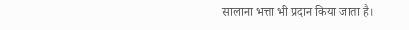सालाना भत्ता भी प्रदान किया जाता है।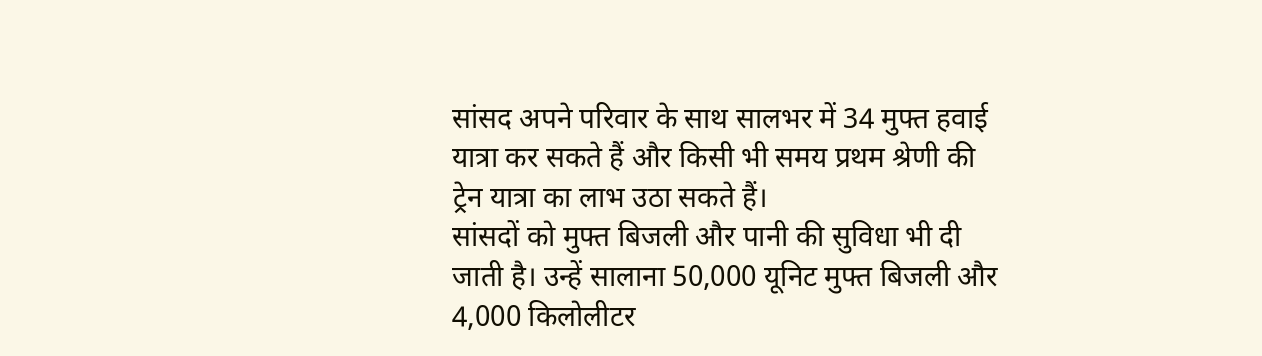सांसद अपने परिवार के साथ सालभर में 34 मुफ्त हवाई यात्रा कर सकते हैं और किसी भी समय प्रथम श्रेणी की ट्रेन यात्रा का लाभ उठा सकते हैं।
सांसदों को मुफ्त बिजली और पानी की सुविधा भी दी जाती है। उन्हें सालाना 50,000 यूनिट मुफ्त बिजली और 4,000 किलोलीटर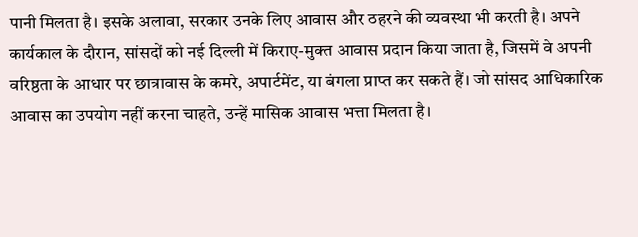पानी मिलता है। इसके अलावा, सरकार उनके लिए आवास और ठहरने की व्यवस्था भी करती है। अपने कार्यकाल के दौरान, सांसदों को नई दिल्ली में किराए-मुक्त आवास प्रदान किया जाता है, जिसमें वे अपनी वरिष्ठता के आधार पर छात्रावास के कमरे, अपार्टमेंट, या बंगला प्राप्त कर सकते हैं। जो सांसद आधिकारिक आवास का उपयोग नहीं करना चाहते, उन्हें मासिक आवास भत्ता मिलता है।